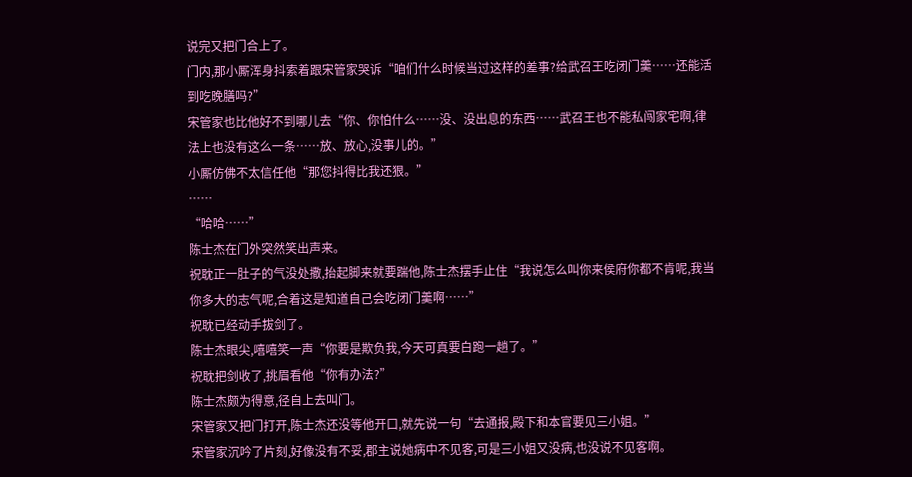说完又把门合上了。
门内,那小厮浑身抖索着跟宋管家哭诉“咱们什么时候当过这样的差事?给武召王吃闭门羹……还能活到吃晚膳吗?”
宋管家也比他好不到哪儿去“你、你怕什么……没、没出息的东西……武召王也不能私闯家宅啊,律法上也没有这么一条……放、放心,没事儿的。”
小厮仿佛不太信任他“那您抖得比我还狠。”
……
“哈哈……”
陈士杰在门外突然笑出声来。
祝耽正一肚子的气没处撒,抬起脚来就要踹他,陈士杰摆手止住“我说怎么叫你来侯府你都不肯呢,我当你多大的志气呢,合着这是知道自己会吃闭门羹啊……”
祝耽已经动手拔剑了。
陈士杰眼尖,嘻嘻笑一声“你要是欺负我,今天可真要白跑一趟了。”
祝耽把剑收了,挑眉看他“你有办法?”
陈士杰颇为得意,径自上去叫门。
宋管家又把门打开,陈士杰还没等他开口,就先说一句“去通报,殿下和本官要见三小姐。”
宋管家沉吟了片刻,好像没有不妥,郡主说她病中不见客,可是三小姐又没病,也没说不见客啊。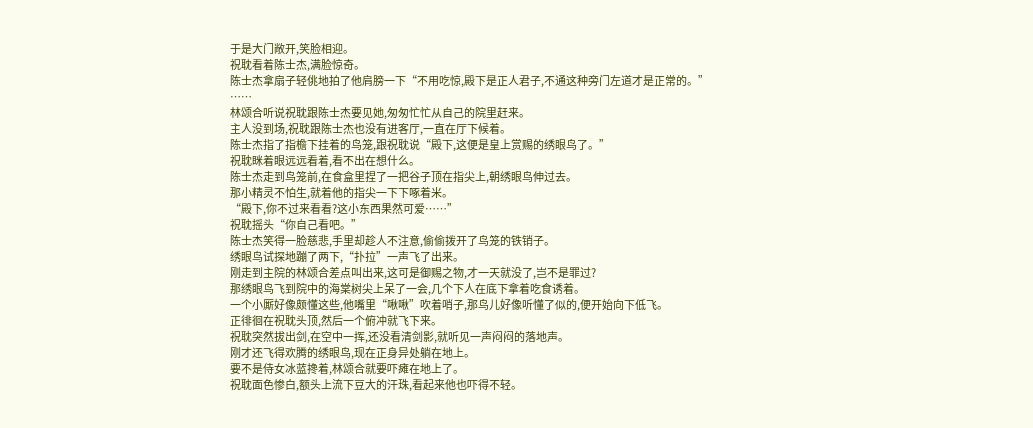于是大门敞开,笑脸相迎。
祝耽看着陈士杰,满脸惊奇。
陈士杰拿扇子轻佻地拍了他肩膀一下“不用吃惊,殿下是正人君子,不通这种旁门左道才是正常的。”
……
林颂合听说祝耽跟陈士杰要见她,匆匆忙忙从自己的院里赶来。
主人没到场,祝耽跟陈士杰也没有进客厅,一直在厅下候着。
陈士杰指了指檐下挂着的鸟笼,跟祝耽说“殿下,这便是皇上赏赐的绣眼鸟了。”
祝耽眯着眼远远看着,看不出在想什么。
陈士杰走到鸟笼前,在食盒里捏了一把谷子顶在指尖上,朝绣眼鸟伸过去。
那小精灵不怕生,就着他的指尖一下下啄着米。
“殿下,你不过来看看?这小东西果然可爱……”
祝耽摇头“你自己看吧。”
陈士杰笑得一脸慈悲,手里却趁人不注意,偷偷拨开了鸟笼的铁销子。
绣眼鸟试探地蹦了两下,“扑拉”一声飞了出来。
刚走到主院的林颂合差点叫出来,这可是御赐之物,才一天就没了,岂不是罪过?
那绣眼鸟飞到院中的海棠树尖上呆了一会,几个下人在底下拿着吃食诱着。
一个小厮好像颇懂这些,他嘴里“啾啾”吹着哨子,那鸟儿好像听懂了似的,便开始向下低飞。
正徘徊在祝耽头顶,然后一个俯冲就飞下来。
祝耽突然拔出剑,在空中一挥,还没看清剑影,就听见一声闷闷的落地声。
刚才还飞得欢腾的绣眼鸟,现在正身异处躺在地上。
要不是侍女冰蓝搀着,林颂合就要吓瘫在地上了。
祝耽面色惨白,额头上流下豆大的汗珠,看起来他也吓得不轻。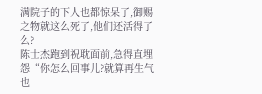满院子的下人也都惊呆了,御赐之物就这么死了,他们还活得了么?
陈士杰跑到祝耽面前,急得直埋怨“你怎么回事儿?就算再生气也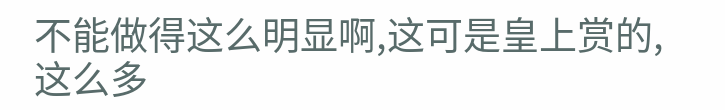不能做得这么明显啊,这可是皇上赏的,这么多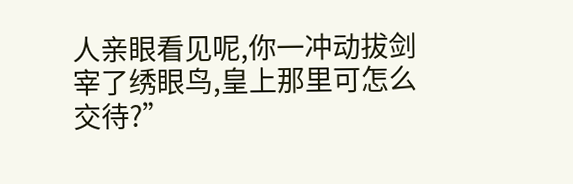人亲眼看见呢,你一冲动拔剑宰了绣眼鸟,皇上那里可怎么交待?”